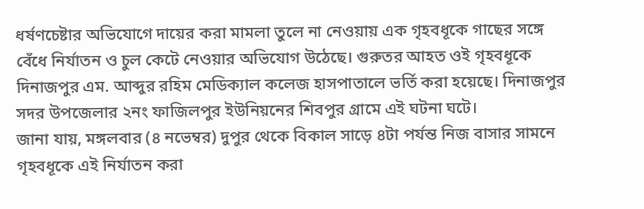ধর্ষণচেষ্টার অভিযোগে দায়ের করা মামলা তুলে না নেওয়ায় এক গৃহবধূকে গাছের সঙ্গে বেঁধে নির্যাতন ও চুল কেটে নেওয়ার অভিযোগ উঠেছে। গুরুতর আহত ওই গৃহবধূকে দিনাজপুর এম. আব্দুর রহিম মেডিক্যাল কলেজ হাসপাতালে ভর্তি করা হয়েছে। দিনাজপুর সদর উপজেলার ২নং ফাজিলপুর ইউনিয়নের শিবপুর গ্রামে এই ঘটনা ঘটে।
জানা যায়, মঙ্গলবার (৪ নভেম্বর) দুপুর থেকে বিকাল সাড়ে ৪টা পর্যন্ত নিজ বাসার সামনে গৃহবধূকে এই নির্যাতন করা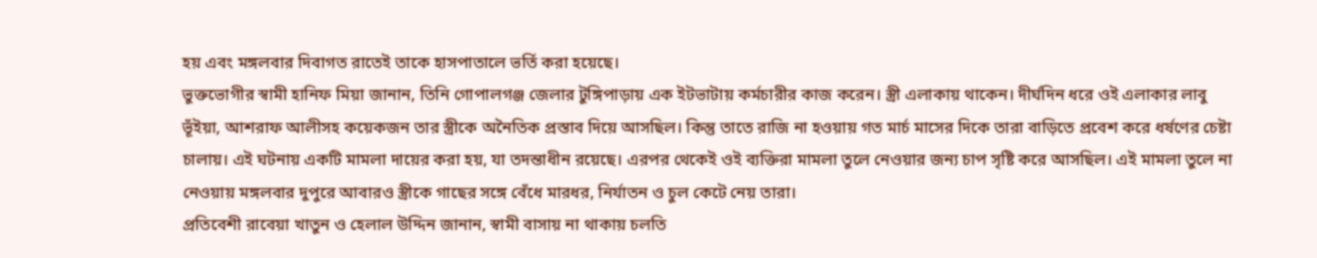হয় এবং মঙ্গলবার দিবাগত রাতেই তাকে হাসপাতালে ভর্তি করা হয়েছে।
ভুক্তভোগীর স্বামী হানিফ মিয়া জানান, তিনি গোপালগঞ্জ জেলার টুঙ্গিপাড়ায় এক ইটভাটায় কর্মচারীর কাজ করেন। স্ত্রী এলাকায় থাকেন। দীর্ঘদিন ধরে ওই এলাকার লাবু ভূঁইয়া, আশরাফ আলীসহ কয়েকজন তার স্ত্রীকে অনৈতিক প্রস্তাব দিয়ে আসছিল। কিন্তু তাতে রাজি না হওয়ায় গত মার্চ মাসের দিকে তারা বাড়িতে প্রবেশ করে ধর্ষণের চেষ্টা চালায়। এই ঘটনায় একটি মামলা দায়ের করা হয়, যা তদন্তাধীন রয়েছে। এরপর থেকেই ওই ব্যক্তিরা মামলা তুলে নেওয়ার জন্য চাপ সৃষ্টি করে আসছিল। এই মামলা তুলে না নেওয়ায় মঙ্গলবার দুপুরে আবারও স্ত্রীকে গাছের সঙ্গে বেঁধে মারধর, নির্যাতন ও চুল কেটে নেয় তারা।
প্রতিবেশী রাবেয়া খাতুন ও হেলাল উদ্দিন জানান, স্বামী বাসায় না থাকায় চলতি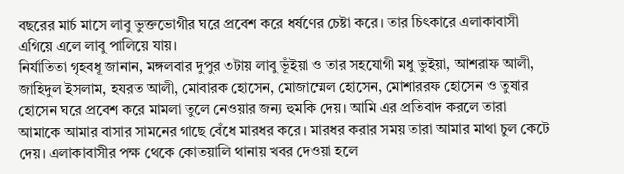বছরের মার্চ মাসে লাবু ভুক্তভোগীর ঘরে প্রবেশ করে ধর্ষণের চেষ্টা করে। তার চিৎকারে এলাকাবাসী এগিয়ে এলে লাবু পালিয়ে যায়।
নির্যাতিতা গৃহবধূ জানান, মঙ্গলবার দুপুর ৩টায় লাবু ভূঁইয়া ও তার সহযোগী মধু ভুইয়া, আশরাফ আলী, জাহিদুল ইসলাম, হযরত আলী, মোবারক হোসেন, মোজাম্মেল হোসেন, মোশাররফ হোসেন ও তুষার হোসেন ঘরে প্রবেশ করে মামলা তুলে নেওয়ার জন্য হুমকি দেয়। আমি এর প্রতিবাদ করলে তারা আমাকে আমার বাসার সামনের গাছে বেঁধে মারধর করে। মারধর করার সময় তারা আমার মাথা চুল কেটে দেয়। এলাকাবাসীর পক্ষ থেকে কোতয়ালি থানায় খবর দেওয়া হলে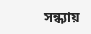সন্ধ্যায়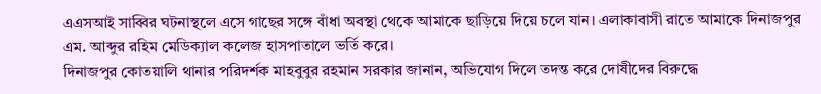এএসআই সাব্বির ঘটনাস্থলে এসে গাছের সঙ্গে বাঁধা অবস্থা থেকে আমাকে ছাড়িয়ে দিয়ে চলে যান। এলাকাবাসী রাতে আমাকে দিনাজপুর এম. আব্দুর রহিম মেডিক্যাল কলেজ হাসপাতালে ভর্তি করে।
দিনাজপুর কোতয়ালি থানার পরিদর্শক মাহবুবুর রহমান সরকার জানান, অভিযোগ দিলে তদন্ত করে দোষীদের বিরুদ্ধে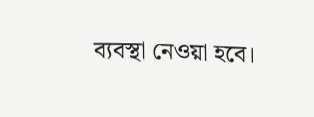ব্যবস্থা নেওয়া হবে।